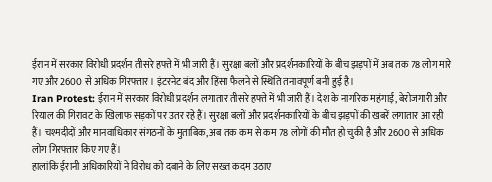ईरान में सरकार विरोधी प्रदर्शन तीसरे हफ्ते में भी जारी हैं। सुरक्षा बलों और प्रदर्शनकारियों के बीच झड़पों में अब तक 78 लोग मारे गए और 2600 से अधिक गिरफ्तार। इंटरनेट बंद और हिंसा फैलने से स्थिति तनावपूर्ण बनी हुई है।
Iran Protest: ईरान में सरकार विरोधी प्रदर्शन लगातार तीसरे हफ्ते में भी जारी हैं। देश के नागरिक महंगाई, बेरोजगारी और रियाल की गिरावट के खिलाफ सड़कों पर उतर रहे हैं। सुरक्षा बलों और प्रदर्शनकारियों के बीच झड़पों की खबरें लगातार आ रही हैं। चश्मदीदों और मानवाधिकार संगठनों के मुताबिक, अब तक कम से कम 78 लोगों की मौत हो चुकी है और 2600 से अधिक लोग गिरफ्तार किए गए हैं।
हालांकि ईरानी अधिकारियों ने विरोध को दबाने के लिए सख्त कदम उठाए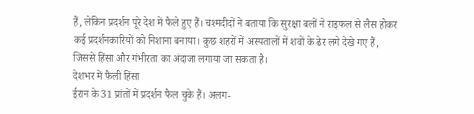हैं, लेकिन प्रदर्शन पूरे देश में फैले हुए हैं। चश्मदीदों ने बताया कि सुरक्षा बलों ने राइफल से लैस होकर कई प्रदर्शनकारियों को निशाना बनाया। कुछ शहरों में अस्पतालों में शवों के ढेर लगे देखे गए हैं, जिससे हिंसा और गंभीरता का अंदाजा लगाया जा सकता है।
देशभर में फैली हिंसा
ईरान के 31 प्रांतों में प्रदर्शन फैल चुके हैं। अलग-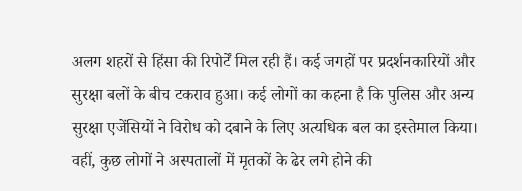अलग शहरों से हिंसा की रिपोर्टें मिल रही हैं। कई जगहों पर प्रदर्शनकारियों और सुरक्षा बलों के बीच टकराव हुआ। कई लोगों का कहना है कि पुलिस और अन्य सुरक्षा एजेंसियों ने विरोध को दबाने के लिए अत्यधिक बल का इस्तेमाल किया। वहीं, कुछ लोगों ने अस्पतालों में मृतकों के ढेर लगे होने की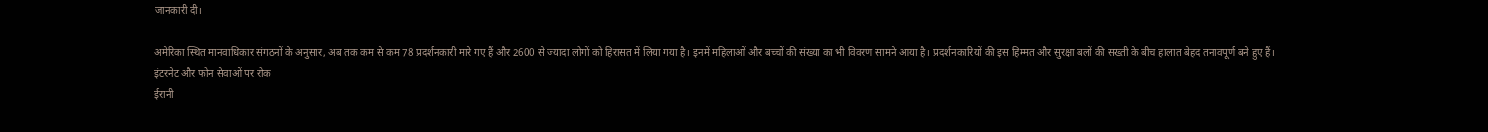जानकारी दी।

अमेरिका स्थित मानवाधिकार संगठनों के अनुसार, अब तक कम से कम 78 प्रदर्शनकारी मारे गए हैं और 2600 से ज्यादा लोगों को हिरासत में लिया गया है। इनमें महिलाओं और बच्चों की संख्या का भी विवरण सामने आया है। प्रदर्शनकारियों की इस हिम्मत और सुरक्षा बलों की सख्ती के बीच हालात बेहद तनावपूर्ण बने हुए हैं।
इंटरनेट और फोन सेवाओं पर रोक
ईरानी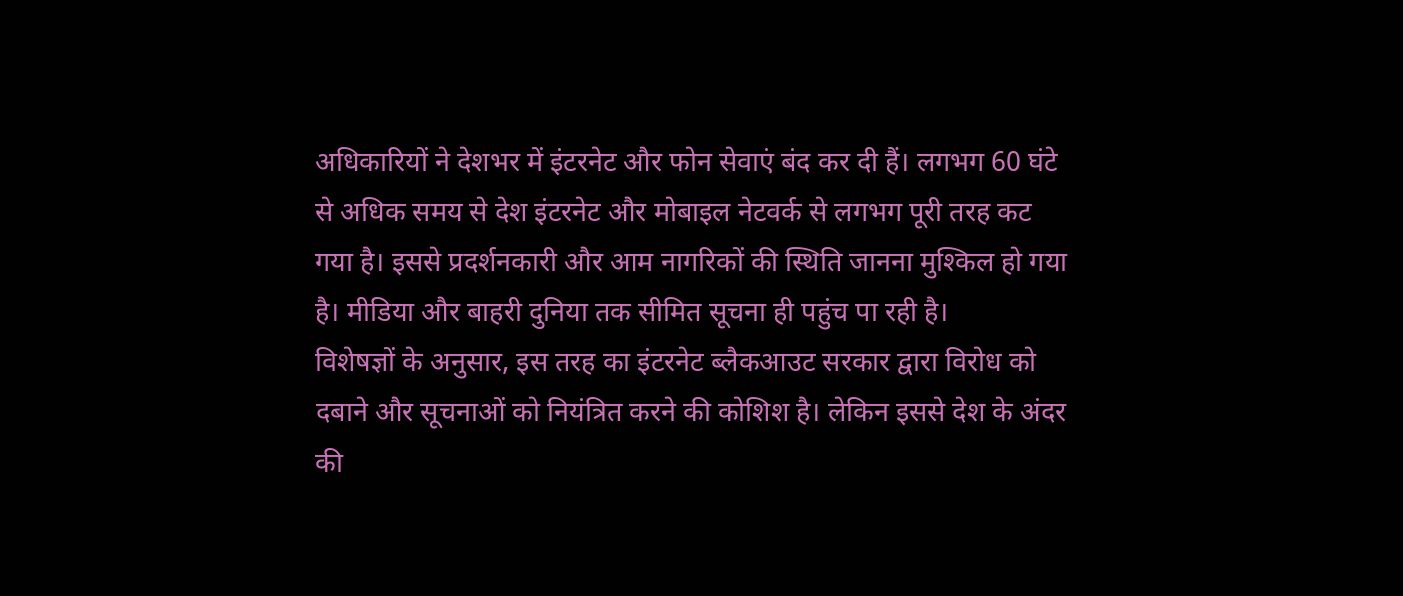अधिकारियों ने देशभर में इंटरनेट और फोन सेवाएं बंद कर दी हैं। लगभग 60 घंटे से अधिक समय से देश इंटरनेट और मोबाइल नेटवर्क से लगभग पूरी तरह कट गया है। इससे प्रदर्शनकारी और आम नागरिकों की स्थिति जानना मुश्किल हो गया है। मीडिया और बाहरी दुनिया तक सीमित सूचना ही पहुंच पा रही है।
विशेषज्ञों के अनुसार, इस तरह का इंटरनेट ब्लैकआउट सरकार द्वारा विरोध को दबाने और सूचनाओं को नियंत्रित करने की कोशिश है। लेकिन इससे देश के अंदर की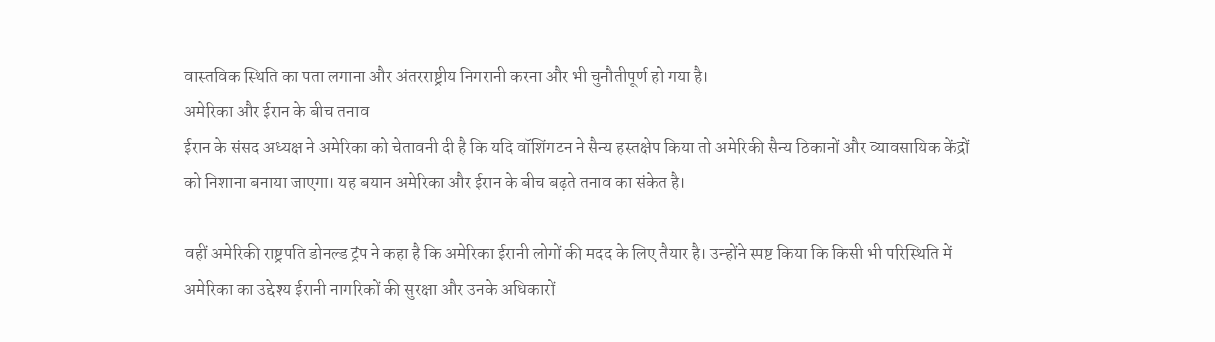वास्तविक स्थिति का पता लगाना और अंतरराष्ट्रीय निगरानी करना और भी चुनौतीपूर्ण हो गया है।
अमेरिका और ईरान के बीच तनाव
ईरान के संसद अध्यक्ष ने अमेरिका को चेतावनी दी है कि यदि वॉशिंगटन ने सैन्य हस्तक्षेप किया तो अमेरिकी सैन्य ठिकानों और व्यावसायिक केंद्रों को निशाना बनाया जाएगा। यह बयान अमेरिका और ईरान के बीच बढ़ते तनाव का संकेत है।

वहीं अमेरिकी राष्ट्रपति डोनल्ड ट्रंप ने कहा है कि अमेरिका ईरानी लोगों की मदद के लिए तैयार है। उन्होंने स्पष्ट किया कि किसी भी परिस्थिति में अमेरिका का उद्देश्य ईरानी नागरिकों की सुरक्षा और उनके अधिकारों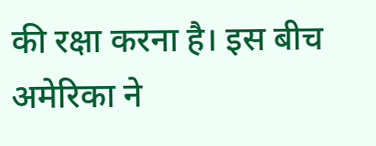की रक्षा करना है। इस बीच अमेरिका ने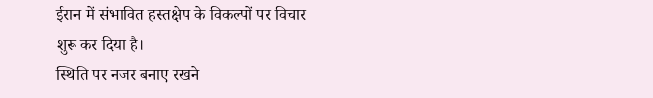ईरान में संभावित हस्तक्षेप के विकल्पों पर विचार शुरू कर दिया है।
स्थिति पर नजर बनाए रखने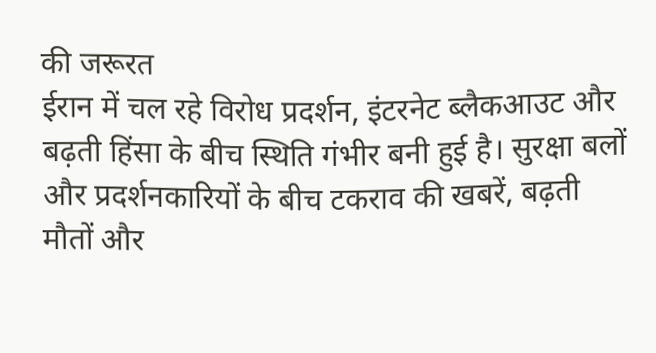की जरूरत
ईरान में चल रहे विरोध प्रदर्शन, इंटरनेट ब्लैकआउट और बढ़ती हिंसा के बीच स्थिति गंभीर बनी हुई है। सुरक्षा बलों और प्रदर्शनकारियों के बीच टकराव की खबरें, बढ़ती मौतों और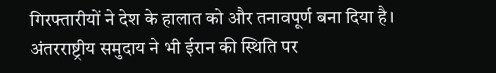गिरफ्तारीयों ने देश के हालात को और तनावपूर्ण बना दिया है। अंतरराष्ट्रीय समुदाय ने भी ईरान की स्थिति पर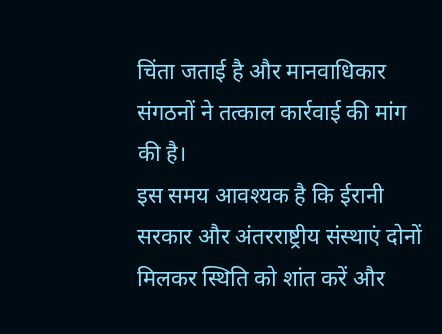चिंता जताई है और मानवाधिकार संगठनों ने तत्काल कार्रवाई की मांग की है।
इस समय आवश्यक है कि ईरानी सरकार और अंतरराष्ट्रीय संस्थाएं दोनों मिलकर स्थिति को शांत करें और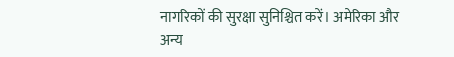नागरिकों की सुरक्षा सुनिश्चित करें। अमेरिका और अन्य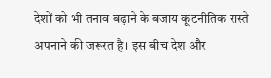देशों को भी तनाव बढ़ाने के बजाय कूटनीतिक रास्ते अपनाने की जरूरत है। इस बीच देश और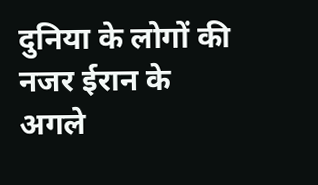दुनिया के लोगों की नजर ईरान के अगले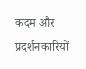कदम और प्रदर्शनकारियों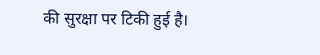की सुरक्षा पर टिकी हुई है।